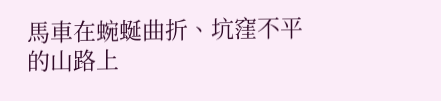馬車在蜿蜒曲折、坑窪不平的山路上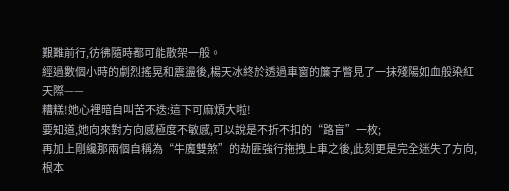艱難前行,彷彿隨時都可能散架一般。
經過數個小時的劇烈搖晃和震盪後,楊天冰終於透過車窗的簾子瞥見了一抹殘陽如血般染紅天際——
糟糕!她心裡暗自叫苦不迭:這下可麻煩大啦!
要知道,她向來對方向感極度不敏感,可以說是不折不扣的“路盲”一枚;
再加上剛纔那兩個自稱為“牛魔雙煞”的劫匪強行拖拽上車之後,此刻更是完全迷失了方向,根本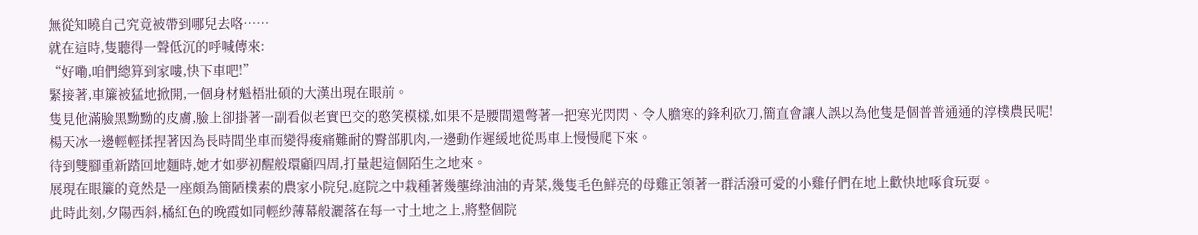無從知曉自己究竟被帶到哪兒去咯……
就在這時,隻聽得一聲低沉的呼喊傳來:
“好嘞,咱們總算到家嘍,快下車吧!”
緊接著,車簾被猛地掀開,一個身材魁梧壯碩的大漢出現在眼前。
隻見他滿臉黑黝黝的皮膚,臉上卻掛著一副看似老實巴交的憨笑模樣,如果不是腰間還彆著一把寒光閃閃、令人膽寒的鋒利砍刀,簡直會讓人誤以為他隻是個普普通通的淳樸農民呢!
楊天冰一邊輕輕揉捏著因為長時間坐車而變得痠痛難耐的臀部肌肉,一邊動作遲緩地從馬車上慢慢爬下來。
待到雙腳重新踏回地麵時,她才如夢初醒般環顧四周,打量起這個陌生之地來。
展現在眼簾的竟然是一座頗為簡陋樸素的農家小院兒,庭院之中栽種著幾壟綠油油的青菜,幾隻毛色鮮亮的母雞正領著一群活潑可愛的小雞仔們在地上歡快地啄食玩耍。
此時此刻,夕陽西斜,橘紅色的晚霞如同輕紗薄幕般灑落在每一寸土地之上,將整個院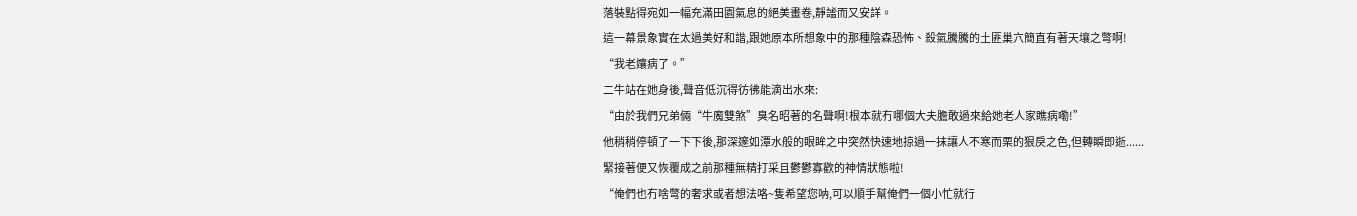落裝點得宛如一幅充滿田園氣息的絕美畫卷,靜謐而又安詳。
這一幕景象實在太過美好和諧,跟她原本所想象中的那種陰森恐怖、殺氣騰騰的土匪巢穴簡直有著天壤之彆啊!
“我老孃病了。”
二牛站在她身後,聲音低沉得彷彿能滴出水來:
“由於我們兄弟倆“牛魔雙煞”臭名昭著的名聲啊!根本就冇哪個大夫膽敢過來給她老人家瞧病嘞!”
他稍稍停頓了一下下後,那深邃如潭水般的眼眸之中突然快速地掠過一抹讓人不寒而栗的狠戾之色,但轉瞬即逝......
緊接著便又恢覆成之前那種無精打采且鬱鬱寡歡的神情狀態啦!
“俺們也冇啥彆的奢求或者想法咯~隻希望您呐,可以順手幫俺們一個小忙就行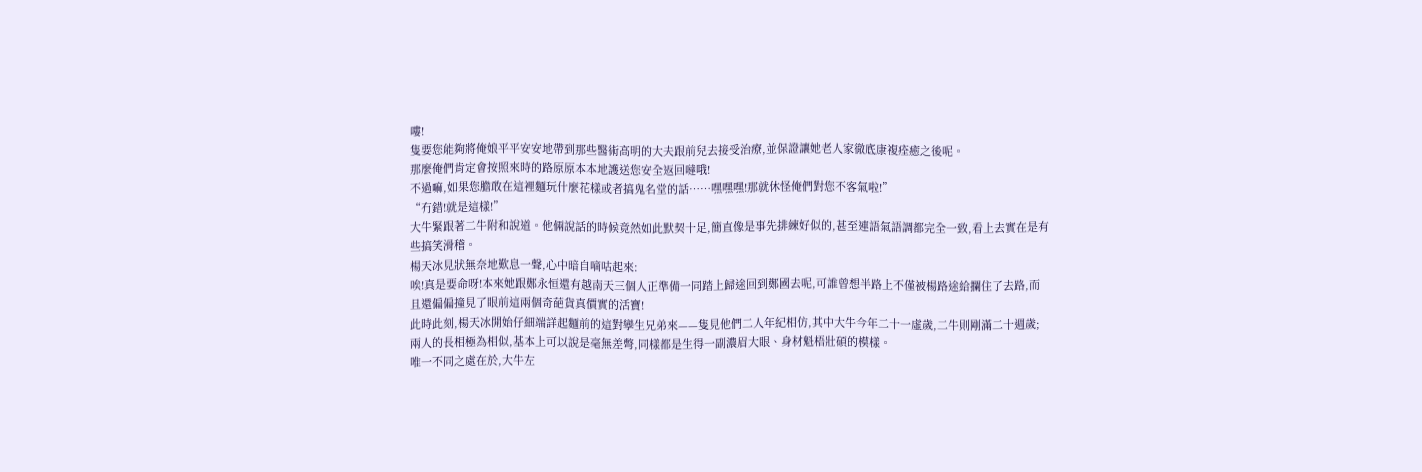嘍!
隻要您能夠將俺娘平平安安地帶到那些醫術高明的大夫跟前兒去接受治療,並保證讓她老人家徹底康複痊癒之後呢。
那麼俺們肯定會按照來時的路原原本本地護送您安全返回噠哦!
不過嘛,如果您膽敢在這裡麵玩什麼花樣或者搞鬼名堂的話……嘿嘿嘿!那就休怪俺們對您不客氣啦!”
“冇錯!就是這樣!”
大牛緊跟著二牛附和說道。他倆說話的時候竟然如此默契十足,簡直像是事先排練好似的,甚至連語氣語調都完全一致,看上去實在是有些搞笑滑稽。
楊天冰見狀無奈地歎息一聲,心中暗自嘀咕起來:
唉!真是要命呀!本來她跟鄭永恒還有越南天三個人正準備一同踏上歸途回到鄭國去呢,可誰曾想半路上不僅被楊路途給攔住了去路,而且還偏偏撞見了眼前這兩個奇葩貨真價實的活寶!
此時此刻,楊天冰開始仔細端詳起麵前的這對孿生兄弟來——隻見他們二人年紀相仿,其中大牛今年二十一虛歲,二牛則剛滿二十週歲;
兩人的長相極為相似,基本上可以說是毫無差彆,同樣都是生得一副濃眉大眼、身材魁梧壯碩的模樣。
唯一不同之處在於,大牛左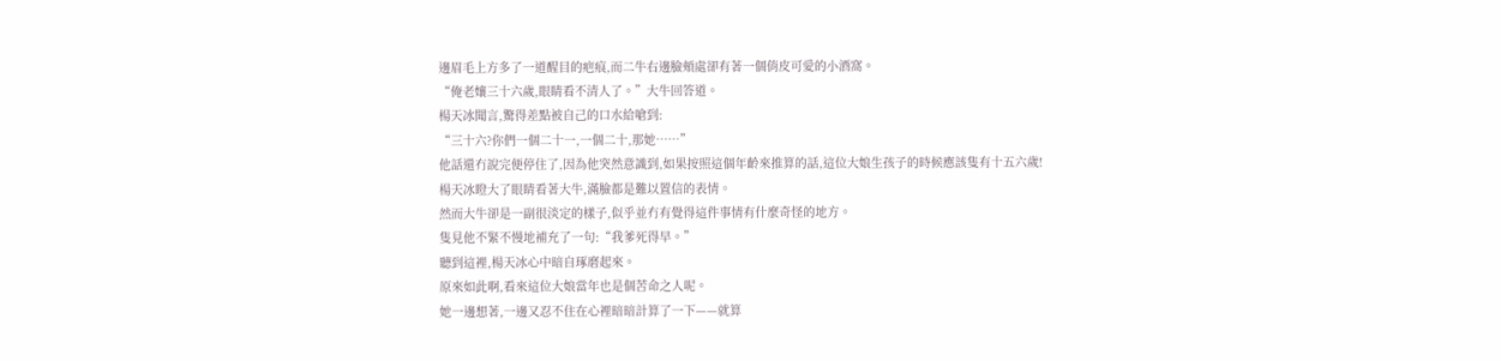邊眉毛上方多了一道醒目的疤痕,而二牛右邊臉頰處卻有著一個俏皮可愛的小酒窩。
“俺老孃三十六歲,眼睛看不清人了。”大牛回答道。
楊天冰聞言,驚得差點被自己的口水給嗆到:
“三十六?你們一個二十一,一個二十,那她……”
他話還冇說完便停住了,因為他突然意識到,如果按照這個年齡來推算的話,這位大娘生孩子的時候應該隻有十五六歲!
楊天冰瞪大了眼睛看著大牛,滿臉都是難以置信的表情。
然而大牛卻是一副很淡定的樣子,似乎並冇有覺得這件事情有什麼奇怪的地方。
隻見他不緊不慢地補充了一句:“我爹死得早。”
聽到這裡,楊天冰心中暗自琢磨起來。
原來如此啊,看來這位大娘當年也是個苦命之人呢。
她一邊想著,一邊又忍不住在心裡暗暗計算了一下——就算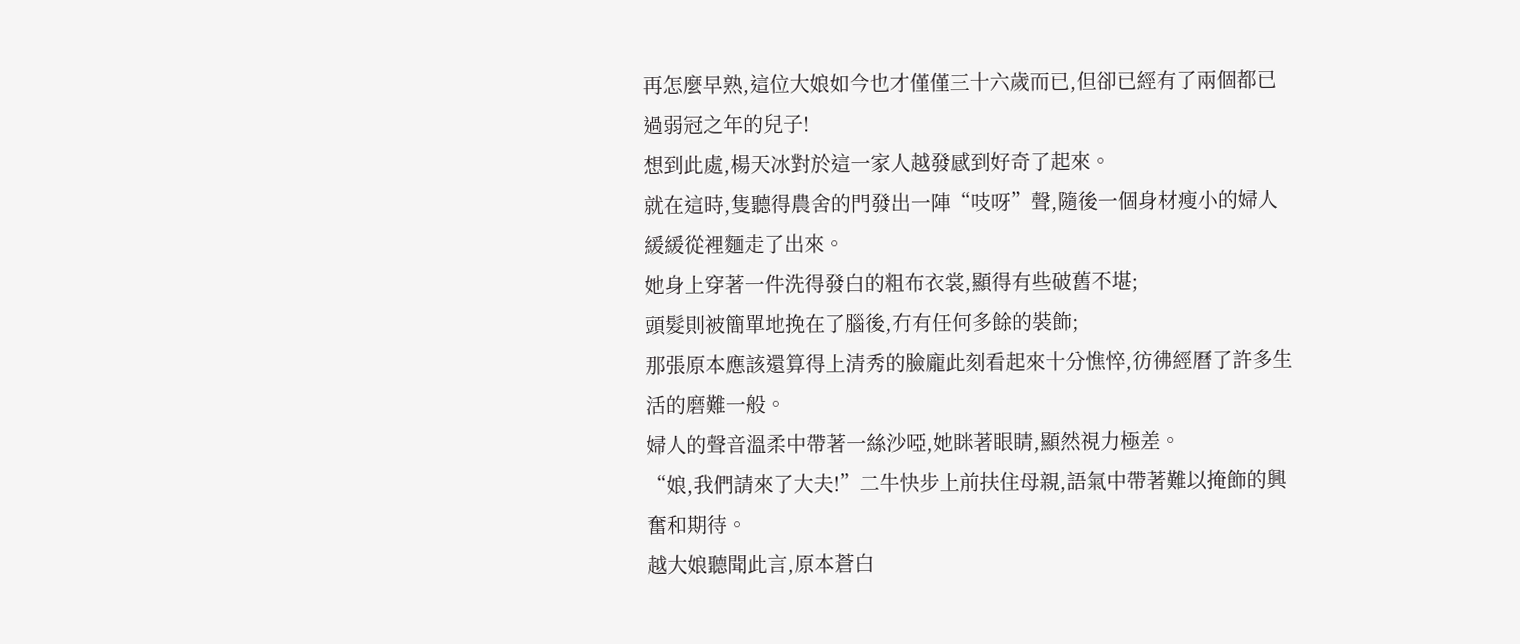再怎麼早熟,這位大娘如今也才僅僅三十六歲而已,但卻已經有了兩個都已過弱冠之年的兒子!
想到此處,楊天冰對於這一家人越發感到好奇了起來。
就在這時,隻聽得農舍的門發出一陣“吱呀”聲,隨後一個身材瘦小的婦人緩緩從裡麵走了出來。
她身上穿著一件洗得發白的粗布衣裳,顯得有些破舊不堪;
頭髮則被簡單地挽在了腦後,冇有任何多餘的裝飾;
那張原本應該還算得上清秀的臉龐此刻看起來十分憔悴,彷彿經曆了許多生活的磨難一般。
婦人的聲音溫柔中帶著一絲沙啞,她眯著眼睛,顯然視力極差。
“娘,我們請來了大夫!”二牛快步上前扶住母親,語氣中帶著難以掩飾的興奮和期待。
越大娘聽聞此言,原本蒼白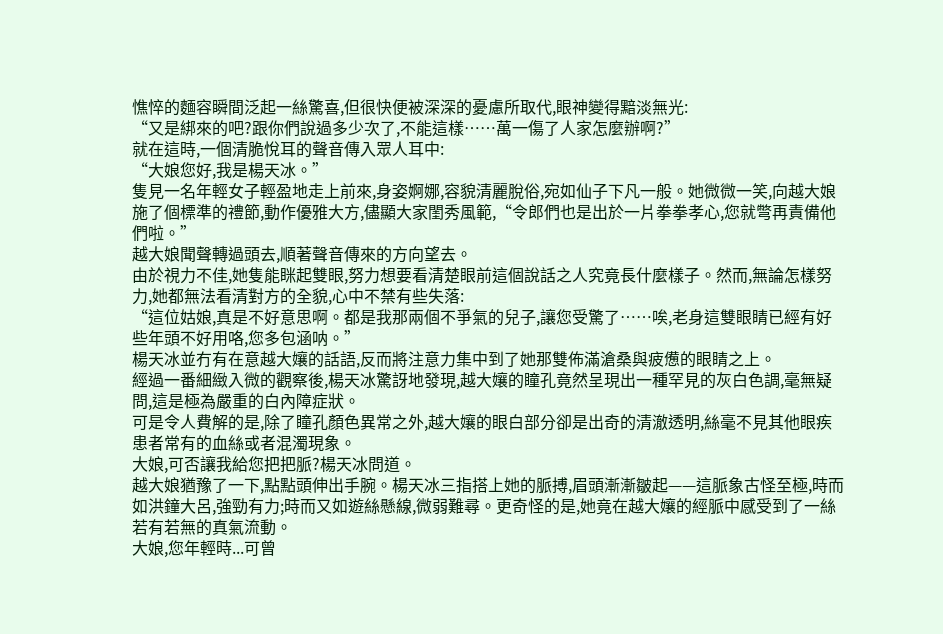憔悴的麵容瞬間泛起一絲驚喜,但很快便被深深的憂慮所取代,眼神變得黯淡無光:
“又是綁來的吧?跟你們說過多少次了,不能這樣……萬一傷了人家怎麼辦啊?”
就在這時,一個清脆悅耳的聲音傳入眾人耳中:
“大娘您好,我是楊天冰。”
隻見一名年輕女子輕盈地走上前來,身姿婀娜,容貌清麗脫俗,宛如仙子下凡一般。她微微一笑,向越大娘施了個標準的禮節,動作優雅大方,儘顯大家閨秀風範,“令郎們也是出於一片拳拳孝心,您就彆再責備他們啦。”
越大娘聞聲轉過頭去,順著聲音傳來的方向望去。
由於視力不佳,她隻能眯起雙眼,努力想要看清楚眼前這個說話之人究竟長什麼樣子。然而,無論怎樣努力,她都無法看清對方的全貌,心中不禁有些失落:
“這位姑娘,真是不好意思啊。都是我那兩個不爭氣的兒子,讓您受驚了……唉,老身這雙眼睛已經有好些年頭不好用咯,您多包涵呐。”
楊天冰並冇有在意越大孃的話語,反而將注意力集中到了她那雙佈滿滄桑與疲憊的眼睛之上。
經過一番細緻入微的觀察後,楊天冰驚訝地發現,越大孃的瞳孔竟然呈現出一種罕見的灰白色調,毫無疑問,這是極為嚴重的白內障症狀。
可是令人費解的是,除了瞳孔顏色異常之外,越大孃的眼白部分卻是出奇的清澈透明,絲毫不見其他眼疾患者常有的血絲或者混濁現象。
大娘,可否讓我給您把把脈?楊天冰問道。
越大娘猶豫了一下,點點頭伸出手腕。楊天冰三指搭上她的脈搏,眉頭漸漸皺起——這脈象古怪至極,時而如洪鐘大呂,強勁有力;時而又如遊絲懸線,微弱難尋。更奇怪的是,她竟在越大孃的經脈中感受到了一絲若有若無的真氣流動。
大娘,您年輕時...可曾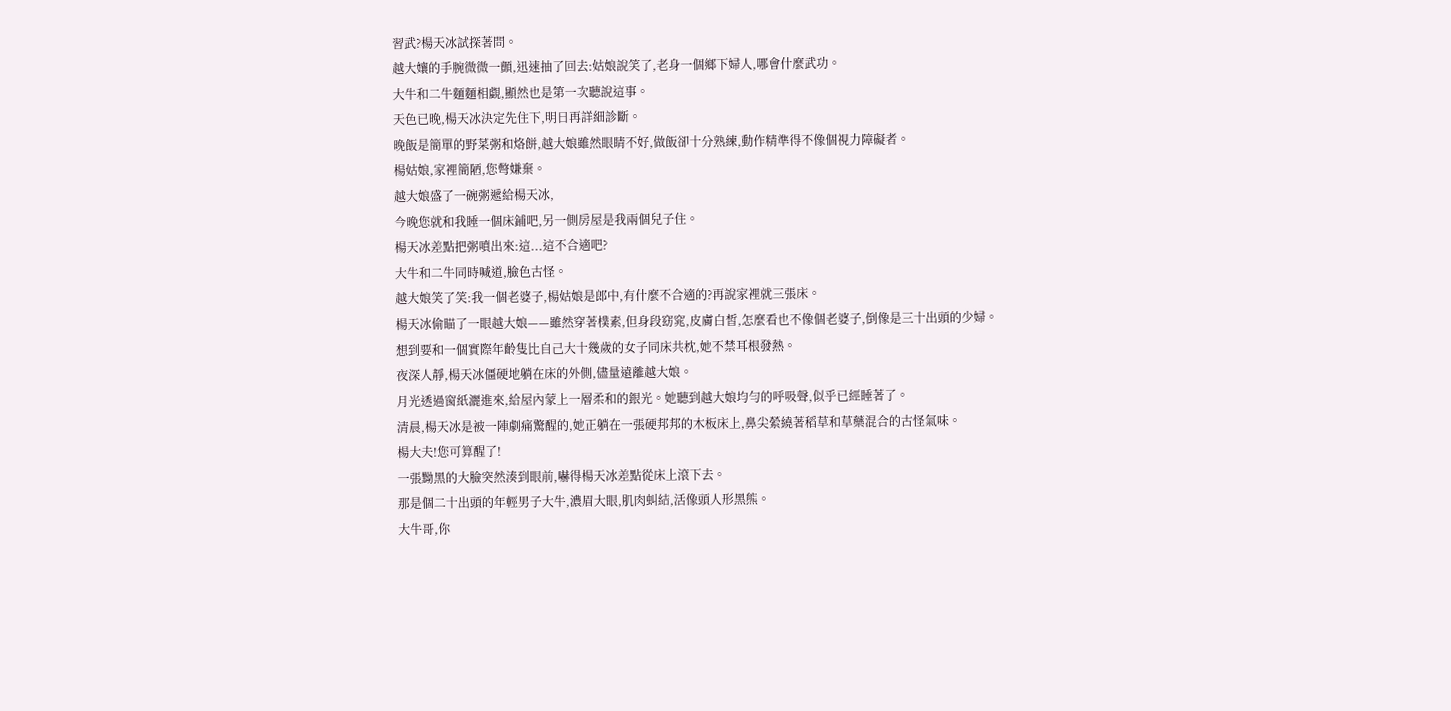習武?楊天冰試探著問。
越大孃的手腕微微一顫,迅速抽了回去:姑娘說笑了,老身一個鄉下婦人,哪會什麼武功。
大牛和二牛麵麵相覷,顯然也是第一次聽說這事。
天色已晚,楊天冰決定先住下,明日再詳細診斷。
晚飯是簡單的野菜粥和烙餅,越大娘雖然眼睛不好,做飯卻十分熟練,動作精準得不像個視力障礙者。
楊姑娘,家裡簡陋,您彆嫌棄。
越大娘盛了一碗粥遞給楊天冰,
今晚您就和我睡一個床鋪吧,另一側房屋是我兩個兒子住。
楊天冰差點把粥噴出來:這...這不合適吧?
大牛和二牛同時喊道,臉色古怪。
越大娘笑了笑:我一個老婆子,楊姑娘是郎中,有什麼不合適的?再說家裡就三張床。
楊天冰偷瞄了一眼越大娘——雖然穿著樸素,但身段窈窕,皮膚白皙,怎麼看也不像個老婆子,倒像是三十出頭的少婦。
想到要和一個實際年齡隻比自己大十幾歲的女子同床共枕,她不禁耳根發熱。
夜深人靜,楊天冰僵硬地躺在床的外側,儘量遠離越大娘。
月光透過窗紙灑進來,給屋內蒙上一層柔和的銀光。她聽到越大娘均勻的呼吸聲,似乎已經睡著了。
清晨,楊天冰是被一陣劇痛驚醒的,她正躺在一張硬邦邦的木板床上,鼻尖縈繞著稻草和草藥混合的古怪氣味。
楊大夫!您可算醒了!
一張黝黑的大臉突然湊到眼前,嚇得楊天冰差點從床上滾下去。
那是個二十出頭的年輕男子大牛,濃眉大眼,肌肉虯結,活像頭人形黑熊。
大牛哥,你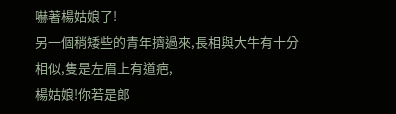嚇著楊姑娘了!
另一個稍矮些的青年擠過來,長相與大牛有十分相似,隻是左眉上有道疤,
楊姑娘!你若是郎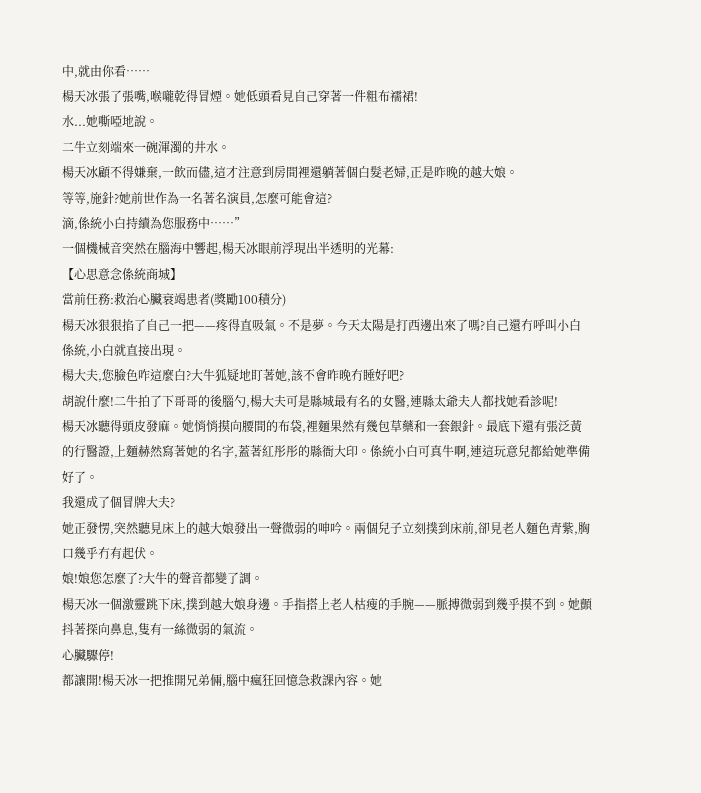中,就由你看……
楊天冰張了張嘴,喉嚨乾得冒煙。她低頭看見自己穿著一件粗布襦裙!
水...她嘶啞地說。
二牛立刻端來一碗渾濁的井水。
楊天冰顧不得嫌棄,一飲而儘,這才注意到房間裡還躺著個白髮老婦,正是昨晚的越大娘。
等等,施針?她前世作為一名著名演員,怎麼可能會這?
滴,係統小白持續為您服務中……”
一個機械音突然在腦海中響起,楊天冰眼前浮現出半透明的光幕:
【心思意念係統商城】
當前任務:救治心臟衰竭患者(獎勵100積分)
楊天冰狠狠掐了自己一把——疼得直吸氣。不是夢。今天太陽是打西邊出來了嗎?自己還冇呼叫小白係統,小白就直接出現。
楊大夫,您臉色咋這麼白?大牛狐疑地盯著她,該不會昨晚冇睡好吧?
胡說什麼!二牛拍了下哥哥的後腦勺,楊大夫可是縣城最有名的女醫,連縣太爺夫人都找她看診呢!
楊天冰聽得頭皮發麻。她悄悄摸向腰間的布袋,裡麵果然有幾包草藥和一套銀針。最底下還有張泛黃的行醫證,上麵赫然寫著她的名字,蓋著紅彤彤的縣衙大印。係統小白可真牛啊,連這玩意兒都給她準備好了。
我還成了個冒牌大夫?
她正發愣,突然聽見床上的越大娘發出一聲微弱的呻吟。兩個兒子立刻撲到床前,卻見老人麵色青紫,胸口幾乎冇有起伏。
娘!娘您怎麼了?大牛的聲音都變了調。
楊天冰一個激靈跳下床,撲到越大娘身邊。手指搭上老人枯瘦的手腕——脈搏微弱到幾乎摸不到。她顫抖著探向鼻息,隻有一絲微弱的氣流。
心臟驟停!
都讓開!楊天冰一把推開兄弟倆,腦中瘋狂回憶急救課內容。她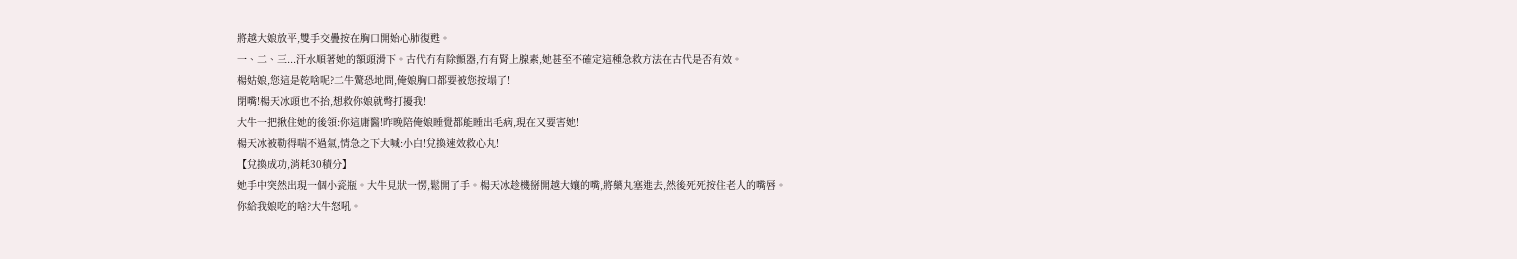將越大娘放平,雙手交疊按在胸口開始心肺復甦。
一、二、三...汗水順著她的額頭滑下。古代冇有除顫器,冇有腎上腺素,她甚至不確定這種急救方法在古代是否有效。
楊姑娘,您這是乾啥呢?二牛驚恐地問,俺娘胸口都要被您按塌了!
閉嘴!楊天冰頭也不抬,想救你娘就彆打擾我!
大牛一把揪住她的後領:你這庸醫!昨晚陪俺娘睡覺都能睡出毛病,現在又要害她!
楊天冰被勒得喘不過氣,情急之下大喊:小白!兌換速效救心丸!
【兌換成功,消耗30積分】
她手中突然出現一個小瓷瓶。大牛見狀一愣,鬆開了手。楊天冰趁機掰開越大孃的嘴,將藥丸塞進去,然後死死按住老人的嘴唇。
你給我娘吃的啥?大牛怒吼。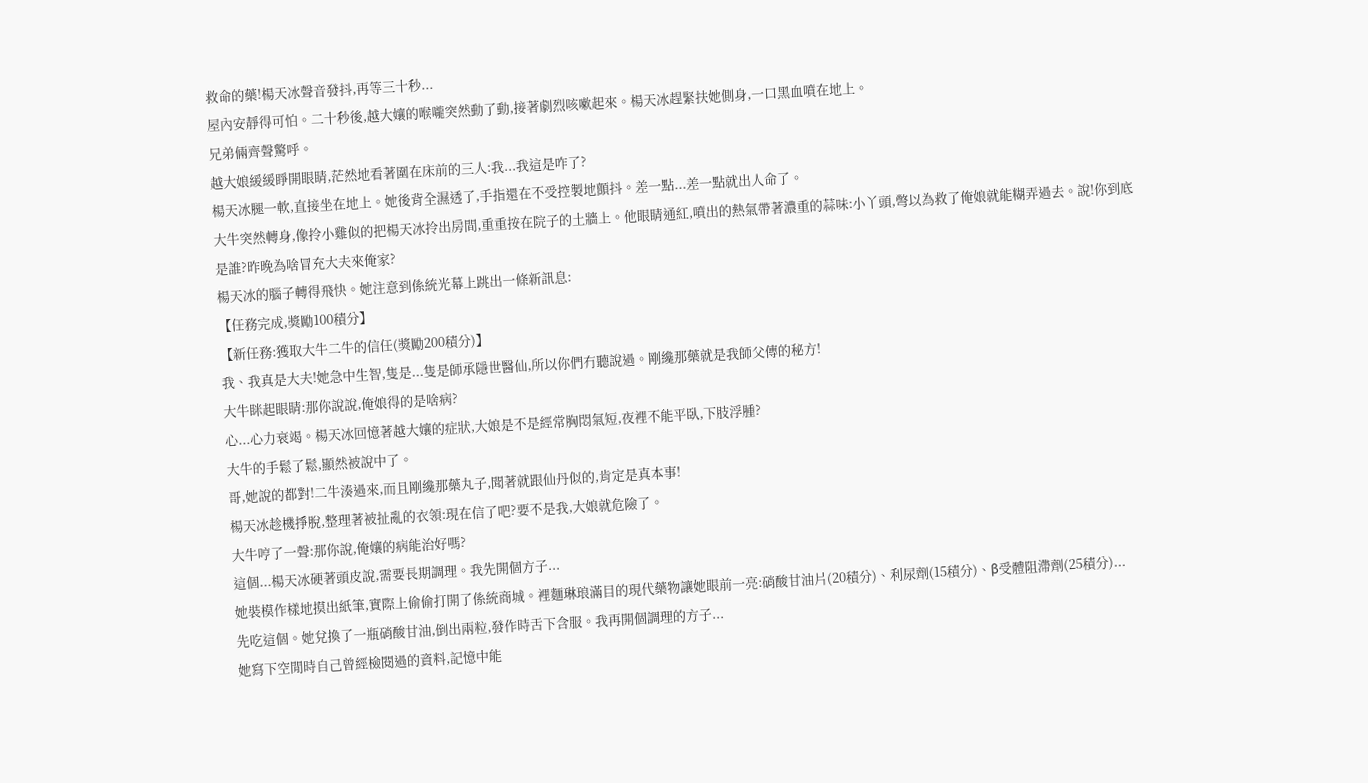救命的藥!楊天冰聲音發抖,再等三十秒...
屋內安靜得可怕。二十秒後,越大孃的喉嚨突然動了動,接著劇烈咳嗽起來。楊天冰趕緊扶她側身,一口黑血噴在地上。
兄弟倆齊聲驚呼。
越大娘緩緩睜開眼睛,茫然地看著圍在床前的三人:我...我這是咋了?
楊天冰腿一軟,直接坐在地上。她後背全濕透了,手指還在不受控製地顫抖。差一點...差一點就出人命了。
大牛突然轉身,像拎小雞似的把楊天冰拎出房間,重重按在院子的土牆上。他眼睛通紅,噴出的熱氣帶著濃重的蒜味:小丫頭,彆以為救了俺娘就能糊弄過去。說!你到底是誰?昨晚為啥冒充大夫來俺家?
楊天冰的腦子轉得飛快。她注意到係統光幕上跳出一條新訊息:
【任務完成,獎勵100積分】
【新任務:獲取大牛二牛的信任(獎勵200積分)】
我、我真是大夫!她急中生智,隻是...隻是師承隱世醫仙,所以你們冇聽說過。剛纔那藥就是我師父傳的秘方!
大牛眯起眼睛:那你說說,俺娘得的是啥病?
心...心力衰竭。楊天冰回憶著越大孃的症狀,大娘是不是經常胸悶氣短,夜裡不能平臥,下肢浮腫?
大牛的手鬆了鬆,顯然被說中了。
哥,她說的都對!二牛湊過來,而且剛纔那藥丸子,聞著就跟仙丹似的,肯定是真本事!
楊天冰趁機掙脫,整理著被扯亂的衣領:現在信了吧?要不是我,大娘就危險了。
大牛哼了一聲:那你說,俺孃的病能治好嗎?
這個...楊天冰硬著頭皮說,需要長期調理。我先開個方子...
她裝模作樣地摸出紙筆,實際上偷偷打開了係統商城。裡麵琳琅滿目的現代藥物讓她眼前一亮:硝酸甘油片(20積分)、利尿劑(15積分)、β受體阻滯劑(25積分)...
先吃這個。她兌換了一瓶硝酸甘油,倒出兩粒,發作時舌下含服。我再開個調理的方子...
她寫下空閒時自己曾經檢閱過的資料,記憶中能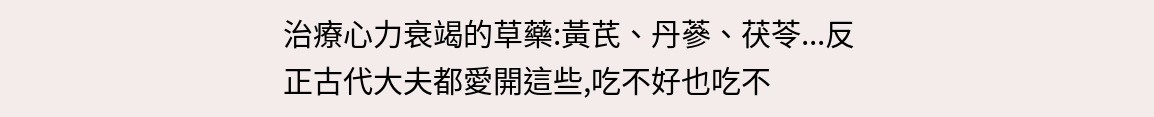治療心力衰竭的草藥:黃芪、丹蔘、茯苓...反正古代大夫都愛開這些,吃不好也吃不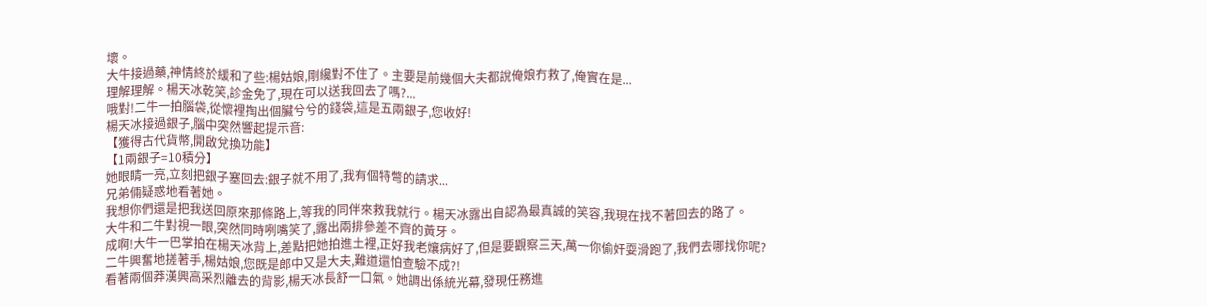壞。
大牛接過藥,神情終於緩和了些:楊姑娘,剛纔對不住了。主要是前幾個大夫都說俺娘冇救了,俺實在是...
理解理解。楊天冰乾笑,診金免了,現在可以送我回去了嗎?...
哦對!二牛一拍腦袋,從懷裡掏出個臟兮兮的錢袋,這是五兩銀子,您收好!
楊天冰接過銀子,腦中突然響起提示音:
【獲得古代貨幣,開啟兌換功能】
【1兩銀子=10積分】
她眼睛一亮,立刻把銀子塞回去:銀子就不用了,我有個特彆的請求...
兄弟倆疑惑地看著她。
我想你們還是把我送回原來那條路上,等我的同伴來救我就行。楊天冰露出自認為最真誠的笑容,我現在找不著回去的路了。
大牛和二牛對視一眼,突然同時咧嘴笑了,露出兩排參差不齊的黃牙。
成啊!大牛一巴掌拍在楊天冰背上,差點把她拍進土裡,正好我老孃病好了,但是要觀察三天,萬一你偷奸耍滑跑了,我們去哪找你呢?
二牛興奮地搓著手,楊姑娘,您既是郎中又是大夫,難道還怕查驗不成?!
看著兩個莽漢興高采烈離去的背影,楊天冰長舒一口氣。她調出係統光幕,發現任務進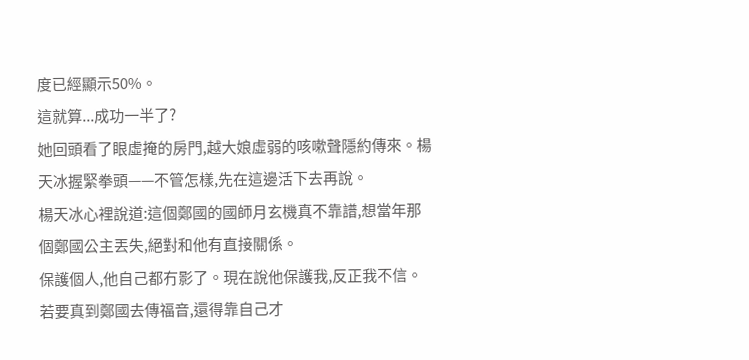度已經顯示50%。
這就算...成功一半了?
她回頭看了眼虛掩的房門,越大娘虛弱的咳嗽聲隱約傳來。楊天冰握緊拳頭——不管怎樣,先在這邊活下去再說。
楊天冰心裡說道:這個鄭國的國師月玄機真不靠譜,想當年那個鄭國公主丟失,絕對和他有直接關係。
保護個人,他自己都冇影了。現在說他保護我,反正我不信。
若要真到鄭國去傳福音,還得靠自己才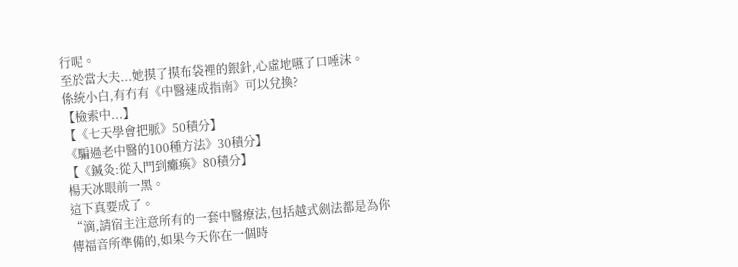行呢。
至於當大夫...她摸了摸布袋裡的銀針,心虛地嚥了口唾沫。
係統小白,有冇有《中醫速成指南》可以兌換?
【檢索中...】
【《七天學會把脈》50積分】
《騙過老中醫的100種方法》30積分】
【《鍼灸:從入門到癱瘓》80積分】
楊天冰眼前一黑。
這下真要成了。
“滴,請宿主注意所有的一套中醫療法,包括越式劍法都是為你傳福音所準備的,如果今天你在一個時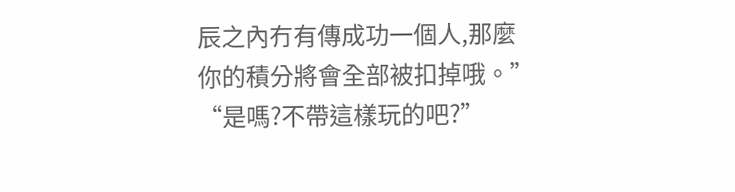辰之內冇有傳成功一個人,那麼你的積分將會全部被扣掉哦。”
“是嗎?不帶這樣玩的吧?”